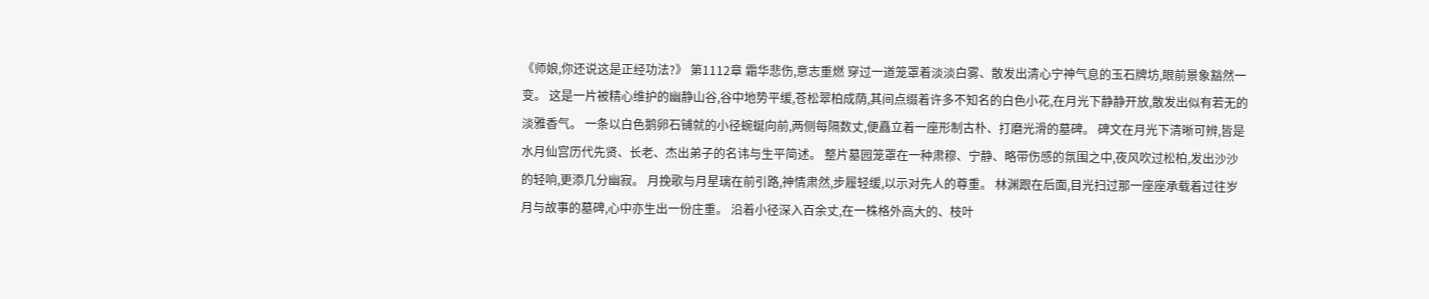《师娘,你还说这是正经功法?》 第1112章 霜华悲伤,意志重燃 穿过一道笼罩着淡淡白雾、散发出清心宁神气息的玉石牌坊,眼前景象豁然一变。 这是一片被精心维护的幽静山谷,谷中地势平缓,苍松翠柏成荫,其间点缀着许多不知名的白色小花,在月光下静静开放,散发出似有若无的淡雅香气。 一条以白色鹅卵石铺就的小径蜿蜒向前,两侧每隔数丈,便矗立着一座形制古朴、打磨光滑的墓碑。 碑文在月光下清晰可辨,皆是水月仙宫历代先贤、长老、杰出弟子的名讳与生平简述。 整片墓园笼罩在一种肃穆、宁静、略带伤感的氛围之中,夜风吹过松柏,发出沙沙的轻响,更添几分幽寂。 月挽歌与月星璃在前引路,神情肃然,步履轻缓,以示对先人的尊重。 林渊跟在后面,目光扫过那一座座承载着过往岁月与故事的墓碑,心中亦生出一份庄重。 沿着小径深入百余丈,在一株格外高大的、枝叶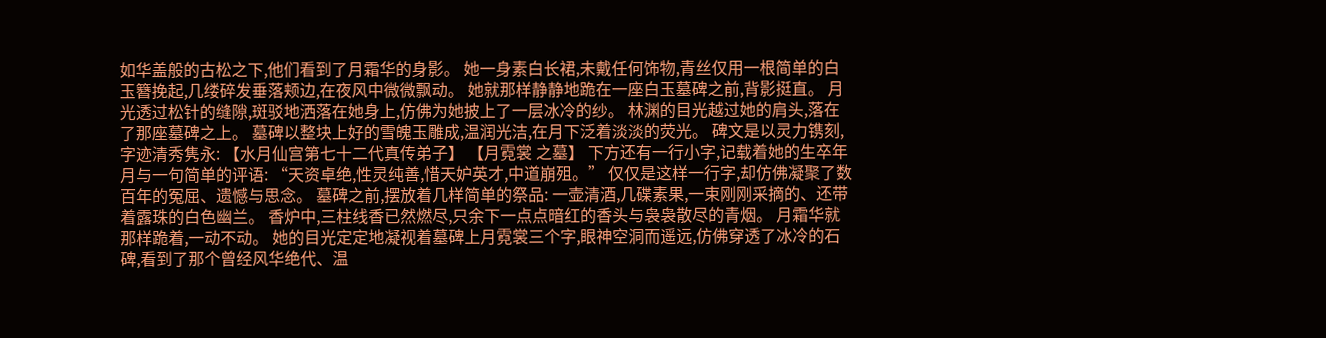如华盖般的古松之下,他们看到了月霜华的身影。 她一身素白长裙,未戴任何饰物,青丝仅用一根简单的白玉簪挽起,几缕碎发垂落颊边,在夜风中微微飘动。 她就那样静静地跪在一座白玉墓碑之前,背影挺直。 月光透过松针的缝隙,斑驳地洒落在她身上,仿佛为她披上了一层冰冷的纱。 林渊的目光越过她的肩头,落在了那座墓碑之上。 墓碑以整块上好的雪魄玉雕成,温润光洁,在月下泛着淡淡的荧光。 碑文是以灵力镌刻,字迹清秀隽永: 【水月仙宫第七十二代真传弟子】 【月霓裳 之墓】 下方还有一行小字,记载着她的生卒年月与一句简单的评语: “天资卓绝,性灵纯善,惜天妒英才,中道崩殂。” 仅仅是这样一行字,却仿佛凝聚了数百年的冤屈、遗憾与思念。 墓碑之前,摆放着几样简单的祭品: 一壶清酒,几碟素果,一束刚刚采摘的、还带着露珠的白色幽兰。 香炉中,三柱线香已然燃尽,只余下一点点暗红的香头与袅袅散尽的青烟。 月霜华就那样跪着,一动不动。 她的目光定定地凝视着墓碑上月霓裳三个字,眼神空洞而遥远,仿佛穿透了冰冷的石碑,看到了那个曾经风华绝代、温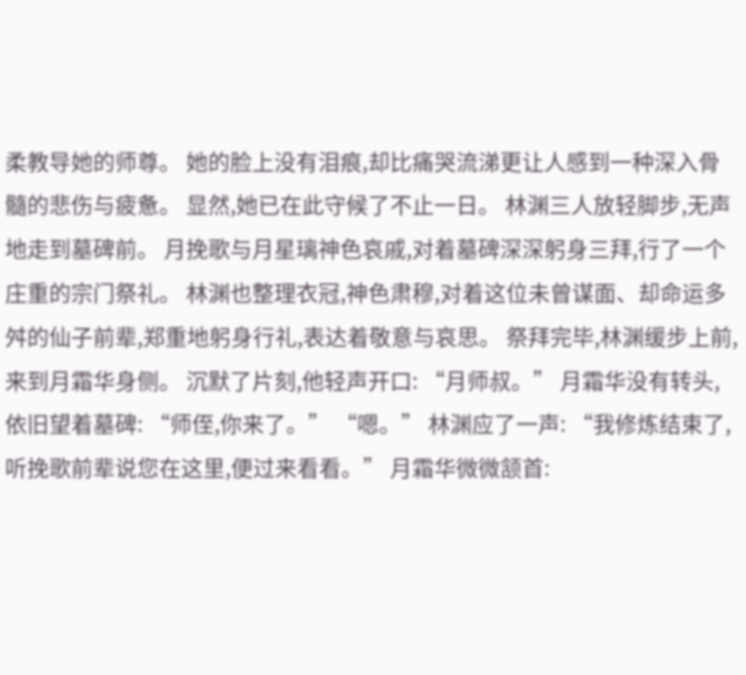柔教导她的师尊。 她的脸上没有泪痕,却比痛哭流涕更让人感到一种深入骨髓的悲伤与疲惫。 显然,她已在此守候了不止一日。 林渊三人放轻脚步,无声地走到墓碑前。 月挽歌与月星璃神色哀戚,对着墓碑深深躬身三拜,行了一个庄重的宗门祭礼。 林渊也整理衣冠,神色肃穆,对着这位未曾谋面、却命运多舛的仙子前辈,郑重地躬身行礼,表达着敬意与哀思。 祭拜完毕,林渊缓步上前,来到月霜华身侧。 沉默了片刻,他轻声开口: “月师叔。” 月霜华没有转头,依旧望着墓碑: “师侄,你来了。” “嗯。” 林渊应了一声: “我修炼结束了,听挽歌前辈说您在这里,便过来看看。” 月霜华微微颔首: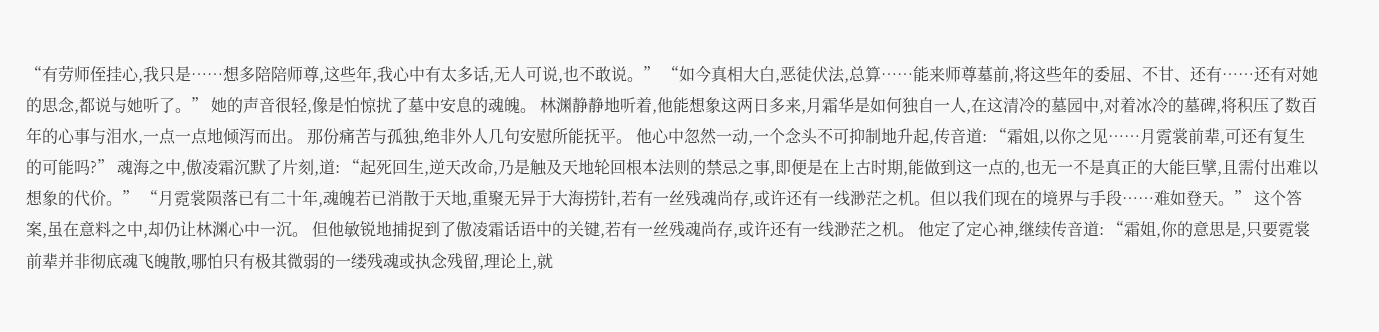“有劳师侄挂心,我只是……想多陪陪师尊,这些年,我心中有太多话,无人可说,也不敢说。” “如今真相大白,恶徒伏法,总算……能来师尊墓前,将这些年的委屈、不甘、还有……还有对她的思念,都说与她听了。” 她的声音很轻,像是怕惊扰了墓中安息的魂魄。 林渊静静地听着,他能想象这两日多来,月霜华是如何独自一人,在这清冷的墓园中,对着冰冷的墓碑,将积压了数百年的心事与泪水,一点一点地倾泻而出。 那份痛苦与孤独,绝非外人几句安慰所能抚平。 他心中忽然一动,一个念头不可抑制地升起,传音道: “霜姐,以你之见……月霓裳前辈,可还有复生的可能吗?” 魂海之中,傲凌霜沉默了片刻,道: “起死回生,逆天改命,乃是触及天地轮回根本法则的禁忌之事,即便是在上古时期,能做到这一点的,也无一不是真正的大能巨擘,且需付出难以想象的代价。” “月霓裳陨落已有二十年,魂魄若已消散于天地,重聚无异于大海捞针,若有一丝残魂尚存,或许还有一线渺茫之机。但以我们现在的境界与手段……难如登天。” 这个答案,虽在意料之中,却仍让林渊心中一沉。 但他敏锐地捕捉到了傲凌霜话语中的关键,若有一丝残魂尚存,或许还有一线渺茫之机。 他定了定心神,继续传音道: “霜姐,你的意思是,只要霓裳前辈并非彻底魂飞魄散,哪怕只有极其微弱的一缕残魂或执念残留,理论上,就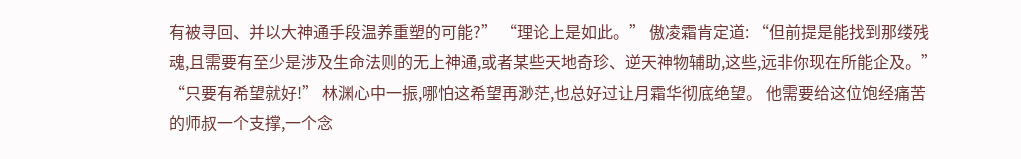有被寻回、并以大神通手段温养重塑的可能?” “理论上是如此。” 傲凌霜肯定道: “但前提是能找到那缕残魂,且需要有至少是涉及生命法则的无上神通,或者某些天地奇珍、逆天神物辅助,这些,远非你现在所能企及。” “只要有希望就好!” 林渊心中一振,哪怕这希望再渺茫,也总好过让月霜华彻底绝望。 他需要给这位饱经痛苦的师叔一个支撑,一个念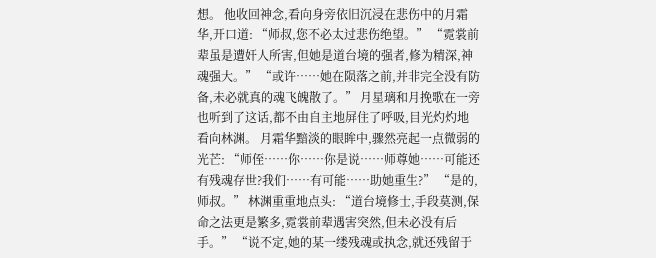想。 他收回神念,看向身旁依旧沉浸在悲伤中的月霜华,开口道: “师叔,您不必太过悲伤绝望。” “霓裳前辈虽是遭奸人所害,但她是道台境的强者,修为精深,神魂强大。” “或许……她在陨落之前,并非完全没有防备,未必就真的魂飞魄散了。” 月星璃和月挽歌在一旁也听到了这话,都不由自主地屏住了呼吸,目光灼灼地看向林渊。 月霜华黯淡的眼眸中,骤然亮起一点微弱的光芒: “师侄……你……你是说……师尊她……可能还有残魂存世?我们……有可能……助她重生?” “是的,师叔。” 林渊重重地点头: “道台境修士,手段莫测,保命之法更是繁多,霓裳前辈遇害突然,但未必没有后手。” “说不定,她的某一缕残魂或执念,就还残留于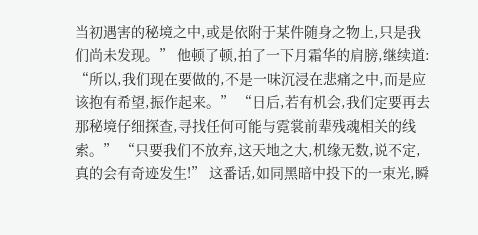当初遇害的秘境之中,或是依附于某件随身之物上,只是我们尚未发现。” 他顿了顿,拍了一下月霜华的肩膀,继续道: “所以,我们现在要做的,不是一味沉浸在悲痛之中,而是应该抱有希望,振作起来。” “日后,若有机会,我们定要再去那秘境仔细探查,寻找任何可能与霓裳前辈残魂相关的线索。” “只要我们不放弃,这天地之大,机缘无数,说不定,真的会有奇迹发生!” 这番话,如同黑暗中投下的一束光,瞬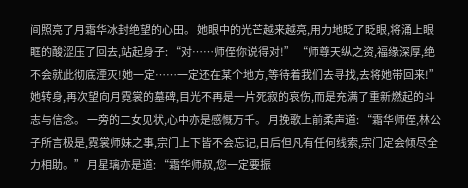间照亮了月霜华冰封绝望的心田。 她眼中的光芒越来越亮,用力地眨了眨眼,将涌上眼眶的酸涩压了回去,站起身子: “对……师侄你说得对!” “师尊天纵之资,福缘深厚,绝不会就此彻底湮灭!她一定……一定还在某个地方,等待着我们去寻找,去将她带回来!” 她转身,再次望向月霓裳的墓碑,目光不再是一片死寂的哀伤,而是充满了重新燃起的斗志与信念。 一旁的二女见状,心中亦是感慨万千。 月挽歌上前柔声道: “霜华师侄,林公子所言极是,霓裳师妹之事,宗门上下皆不会忘记,日后但凡有任何线索,宗门定会倾尽全力相助。” 月星璃亦是道: “霜华师叔,您一定要振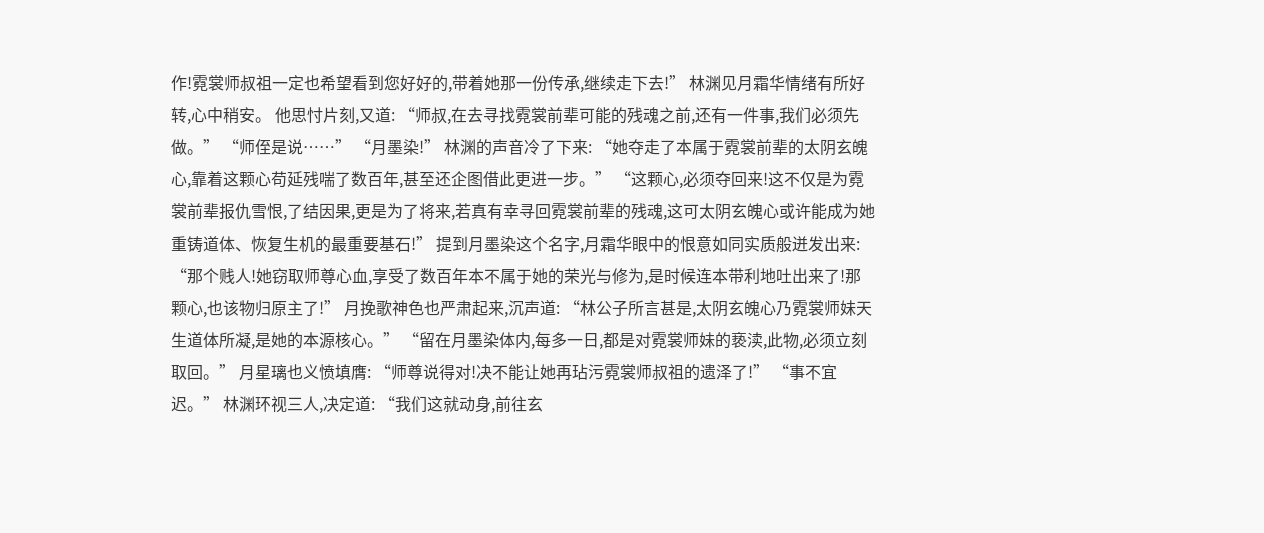作!霓裳师叔祖一定也希望看到您好好的,带着她那一份传承,继续走下去!” 林渊见月霜华情绪有所好转,心中稍安。 他思忖片刻,又道: “师叔,在去寻找霓裳前辈可能的残魂之前,还有一件事,我们必须先做。” “师侄是说……” “月墨染!” 林渊的声音冷了下来: “她夺走了本属于霓裳前辈的太阴玄魄心,靠着这颗心苟延残喘了数百年,甚至还企图借此更进一步。” “这颗心,必须夺回来!这不仅是为霓裳前辈报仇雪恨,了结因果,更是为了将来,若真有幸寻回霓裳前辈的残魂,这可太阴玄魄心或许能成为她重铸道体、恢复生机的最重要基石!” 提到月墨染这个名字,月霜华眼中的恨意如同实质般迸发出来: “那个贱人!她窃取师尊心血,享受了数百年本不属于她的荣光与修为,是时候连本带利地吐出来了!那颗心,也该物归原主了!” 月挽歌神色也严肃起来,沉声道: “林公子所言甚是,太阴玄魄心乃霓裳师妹天生道体所凝,是她的本源核心。” “留在月墨染体内,每多一日,都是对霓裳师妹的亵渎,此物,必须立刻取回。” 月星璃也义愤填膺: “师尊说得对!决不能让她再玷污霓裳师叔祖的遗泽了!” “事不宜迟。” 林渊环视三人,决定道: “我们这就动身,前往玄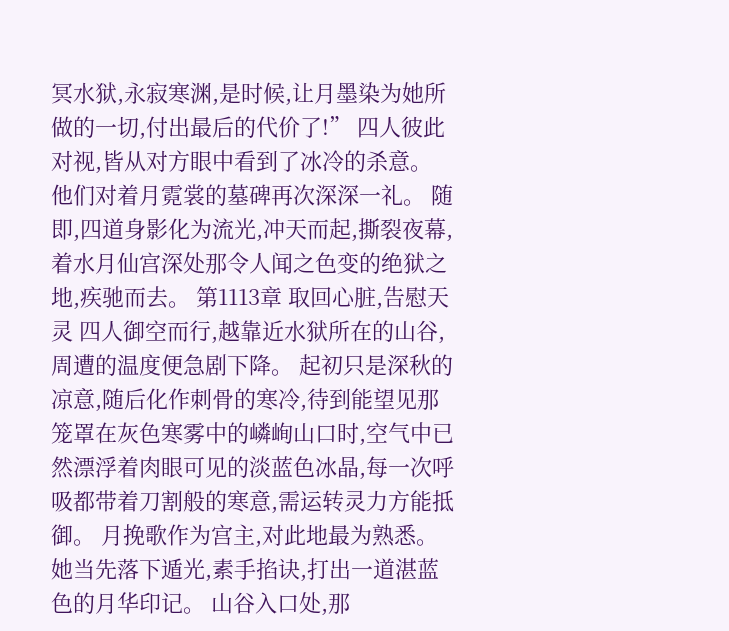冥水狱,永寂寒渊,是时候,让月墨染为她所做的一切,付出最后的代价了!” 四人彼此对视,皆从对方眼中看到了冰冷的杀意。 他们对着月霓裳的墓碑再次深深一礼。 随即,四道身影化为流光,冲天而起,撕裂夜幕,着水月仙宫深处那令人闻之色变的绝狱之地,疾驰而去。 第1113章 取回心脏,告慰天灵 四人御空而行,越靠近水狱所在的山谷,周遭的温度便急剧下降。 起初只是深秋的凉意,随后化作刺骨的寒冷,待到能望见那笼罩在灰色寒雾中的嶙峋山口时,空气中已然漂浮着肉眼可见的淡蓝色冰晶,每一次呼吸都带着刀割般的寒意,需运转灵力方能抵御。 月挽歌作为宫主,对此地最为熟悉。 她当先落下遁光,素手掐诀,打出一道湛蓝色的月华印记。 山谷入口处,那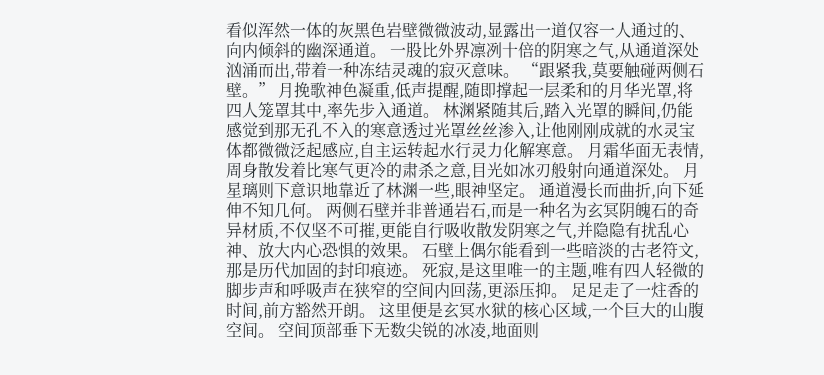看似浑然一体的灰黑色岩壁微微波动,显露出一道仅容一人通过的、向内倾斜的幽深通道。 一股比外界凛冽十倍的阴寒之气,从通道深处汹涌而出,带着一种冻结灵魂的寂灭意味。 “跟紧我,莫要触碰两侧石壁。” 月挽歌神色凝重,低声提醒,随即撑起一层柔和的月华光罩,将四人笼罩其中,率先步入通道。 林渊紧随其后,踏入光罩的瞬间,仍能感觉到那无孔不入的寒意透过光罩丝丝渗入,让他刚刚成就的水灵宝体都微微泛起感应,自主运转起水行灵力化解寒意。 月霜华面无表情,周身散发着比寒气更冷的肃杀之意,目光如冰刃般射向通道深处。 月星璃则下意识地靠近了林渊一些,眼神坚定。 通道漫长而曲折,向下延伸不知几何。 两侧石壁并非普通岩石,而是一种名为玄冥阴魄石的奇异材质,不仅坚不可摧,更能自行吸收散发阴寒之气,并隐隐有扰乱心神、放大内心恐惧的效果。 石壁上偶尔能看到一些暗淡的古老符文,那是历代加固的封印痕迹。 死寂,是这里唯一的主题,唯有四人轻微的脚步声和呼吸声在狭窄的空间内回荡,更添压抑。 足足走了一炷香的时间,前方豁然开朗。 这里便是玄冥水狱的核心区域,一个巨大的山腹空间。 空间顶部垂下无数尖锐的冰凌,地面则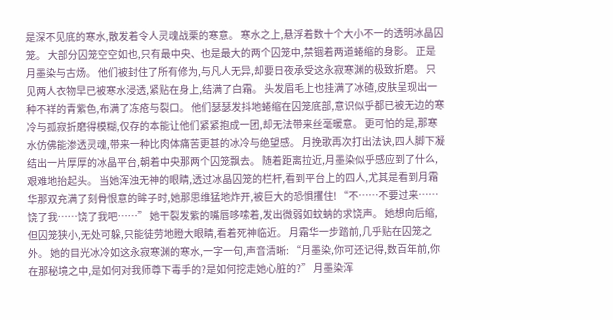是深不见底的寒水,散发着令人灵魂战栗的寒意。 寒水之上,悬浮着数十个大小不一的透明冰晶囚笼。 大部分囚笼空空如也,只有最中央、也是最大的两个囚笼中,禁锢着两道蜷缩的身影。 正是月墨染与古炀。 他们被封住了所有修为,与凡人无异,却要日夜承受这永寂寒渊的极致折磨。 只见两人衣物早已被寒水浸透,紧贴在身上,结满了白霜。 头发眉毛上也挂满了冰碴,皮肤呈现出一种不祥的青紫色,布满了冻疮与裂口。 他们瑟瑟发抖地蜷缩在囚笼底部,意识似乎都已被无边的寒冷与孤寂折磨得模糊,仅存的本能让他们紧紧抱成一团,却无法带来丝毫暖意。 更可怕的是,那寒水仿佛能渗透灵魂,带来一种比肉体痛苦更甚的冰冷与绝望感。 月挽歌再次打出法诀,四人脚下凝结出一片厚厚的冰晶平台,朝着中央那两个囚笼飘去。 随着距离拉近,月墨染似乎感应到了什么,艰难地抬起头。 当她浑浊无神的眼睛,透过冰晶囚笼的栏杆,看到平台上的四人,尤其是看到月霜华那双充满了刻骨恨意的眸子时,她那思维猛地炸开,被巨大的恐惧攫住! “不……不要过来……饶了我……饶了我吧……” 她干裂发紫的嘴唇哆嗦着,发出微弱如蚊蚋的求饶声。 她想向后缩,但囚笼狭小,无处可躲,只能徒劳地瞪大眼睛,看着死神临近。 月霜华一步踏前,几乎贴在囚笼之外。 她的目光冰冷如这永寂寒渊的寒水,一字一句,声音清晰: “月墨染,你可还记得,数百年前,你在那秘境之中,是如何对我师尊下毒手的?是如何挖走她心脏的?” 月墨染浑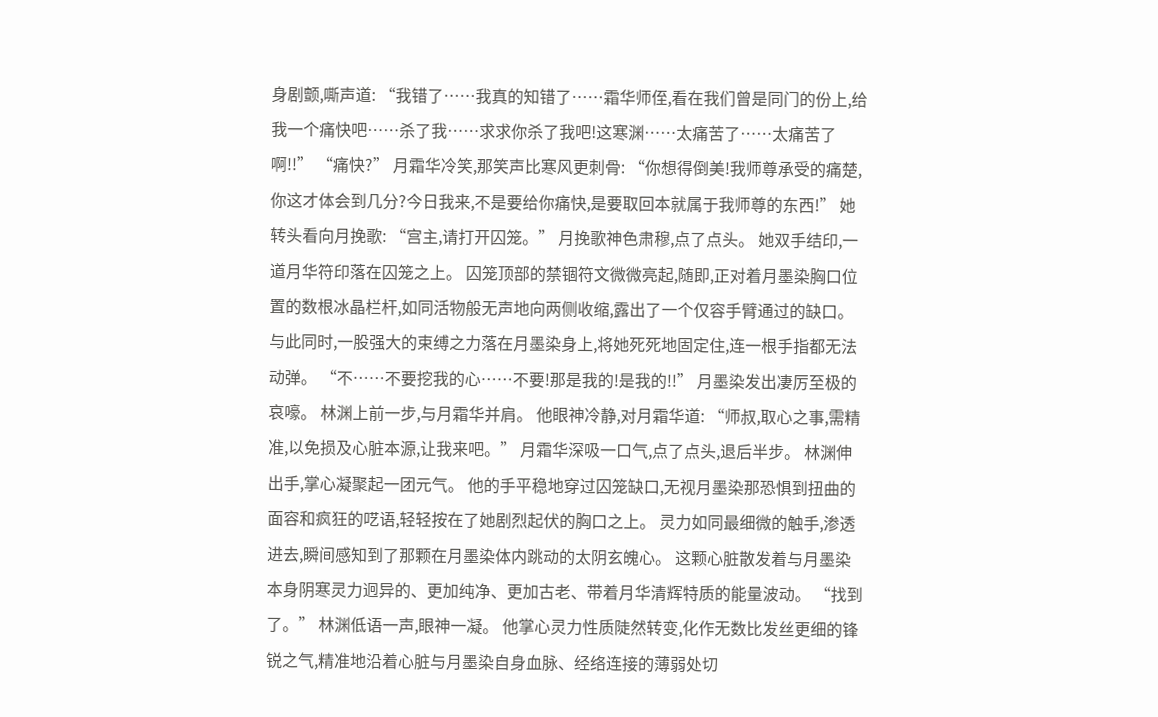身剧颤,嘶声道: “我错了……我真的知错了……霜华师侄,看在我们曾是同门的份上,给我一个痛快吧……杀了我……求求你杀了我吧!这寒渊……太痛苦了……太痛苦了啊!!” “痛快?” 月霜华冷笑,那笑声比寒风更刺骨: “你想得倒美!我师尊承受的痛楚,你这才体会到几分?今日我来,不是要给你痛快,是要取回本就属于我师尊的东西!” 她转头看向月挽歌: “宫主,请打开囚笼。” 月挽歌神色肃穆,点了点头。 她双手结印,一道月华符印落在囚笼之上。 囚笼顶部的禁锢符文微微亮起,随即,正对着月墨染胸口位置的数根冰晶栏杆,如同活物般无声地向两侧收缩,露出了一个仅容手臂通过的缺口。 与此同时,一股强大的束缚之力落在月墨染身上,将她死死地固定住,连一根手指都无法动弹。 “不……不要挖我的心……不要!那是我的!是我的!!” 月墨染发出凄厉至极的哀嚎。 林渊上前一步,与月霜华并肩。 他眼神冷静,对月霜华道: “师叔,取心之事,需精准,以免损及心脏本源,让我来吧。” 月霜华深吸一口气,点了点头,退后半步。 林渊伸出手,掌心凝聚起一团元气。 他的手平稳地穿过囚笼缺口,无视月墨染那恐惧到扭曲的面容和疯狂的呓语,轻轻按在了她剧烈起伏的胸口之上。 灵力如同最细微的触手,渗透进去,瞬间感知到了那颗在月墨染体内跳动的太阴玄魄心。 这颗心脏散发着与月墨染本身阴寒灵力迥异的、更加纯净、更加古老、带着月华清辉特质的能量波动。 “找到了。” 林渊低语一声,眼神一凝。 他掌心灵力性质陡然转变,化作无数比发丝更细的锋锐之气,精准地沿着心脏与月墨染自身血脉、经络连接的薄弱处切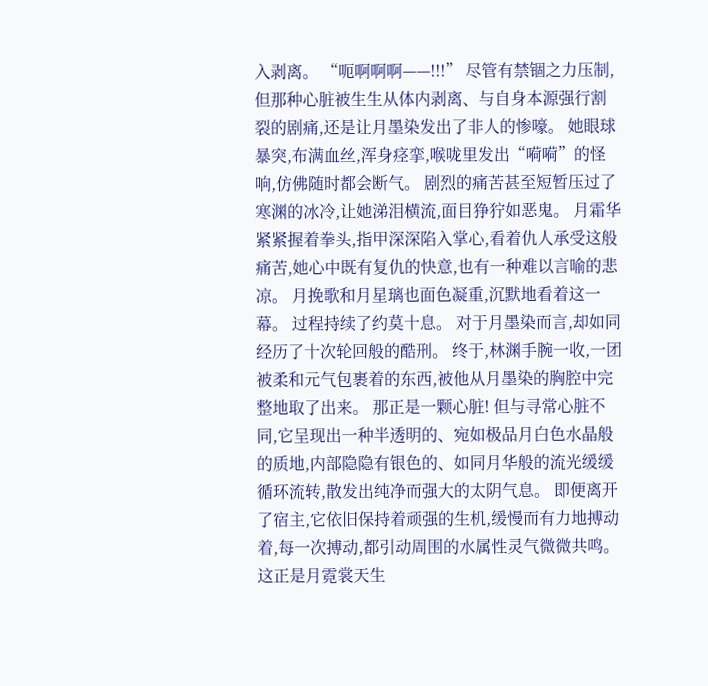入剥离。 “呃啊啊啊——!!!” 尽管有禁锢之力压制,但那种心脏被生生从体内剥离、与自身本源强行割裂的剧痛,还是让月墨染发出了非人的惨嚎。 她眼球暴突,布满血丝,浑身痉挛,喉咙里发出“嗬嗬”的怪响,仿佛随时都会断气。 剧烈的痛苦甚至短暂压过了寒渊的冰冷,让她涕泪横流,面目狰狞如恶鬼。 月霜华紧紧握着拳头,指甲深深陷入掌心,看着仇人承受这般痛苦,她心中既有复仇的快意,也有一种难以言喻的悲凉。 月挽歌和月星璃也面色凝重,沉默地看着这一幕。 过程持续了约莫十息。 对于月墨染而言,却如同经历了十次轮回般的酷刑。 终于,林渊手腕一收,一团被柔和元气包裹着的东西,被他从月墨染的胸腔中完整地取了出来。 那正是一颗心脏! 但与寻常心脏不同,它呈现出一种半透明的、宛如极品月白色水晶般的质地,内部隐隐有银色的、如同月华般的流光缓缓循环流转,散发出纯净而强大的太阴气息。 即便离开了宿主,它依旧保持着顽强的生机,缓慢而有力地搏动着,每一次搏动,都引动周围的水属性灵气微微共鸣。 这正是月霓裳天生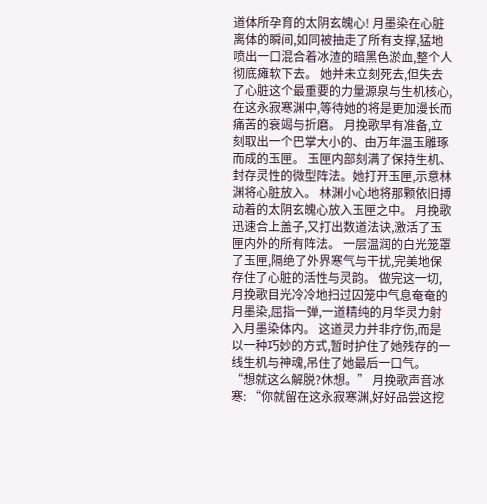道体所孕育的太阴玄魄心! 月墨染在心脏离体的瞬间,如同被抽走了所有支撑,猛地喷出一口混合着冰渣的暗黑色淤血,整个人彻底瘫软下去。 她并未立刻死去,但失去了心脏这个最重要的力量源泉与生机核心,在这永寂寒渊中,等待她的将是更加漫长而痛苦的衰竭与折磨。 月挽歌早有准备,立刻取出一个巴掌大小的、由万年温玉雕琢而成的玉匣。 玉匣内部刻满了保持生机、封存灵性的微型阵法。她打开玉匣,示意林渊将心脏放入。 林渊小心地将那颗依旧搏动着的太阴玄魄心放入玉匣之中。 月挽歌迅速合上盖子,又打出数道法诀,激活了玉匣内外的所有阵法。 一层温润的白光笼罩了玉匣,隔绝了外界寒气与干扰,完美地保存住了心脏的活性与灵韵。 做完这一切,月挽歌目光冷冷地扫过囚笼中气息奄奄的月墨染,屈指一弹,一道精纯的月华灵力射入月墨染体内。 这道灵力并非疗伤,而是以一种巧妙的方式,暂时护住了她残存的一线生机与神魂,吊住了她最后一口气。 “想就这么解脱?休想。” 月挽歌声音冰寒: “你就留在这永寂寒渊,好好品尝这挖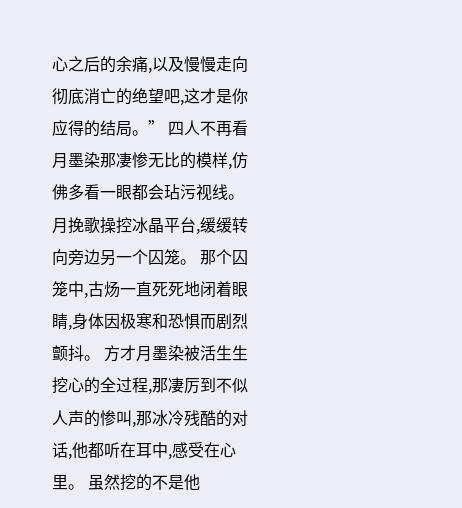心之后的余痛,以及慢慢走向彻底消亡的绝望吧,这才是你应得的结局。” 四人不再看月墨染那凄惨无比的模样,仿佛多看一眼都会玷污视线。 月挽歌操控冰晶平台,缓缓转向旁边另一个囚笼。 那个囚笼中,古炀一直死死地闭着眼睛,身体因极寒和恐惧而剧烈颤抖。 方才月墨染被活生生挖心的全过程,那凄厉到不似人声的惨叫,那冰冷残酷的对话,他都听在耳中,感受在心里。 虽然挖的不是他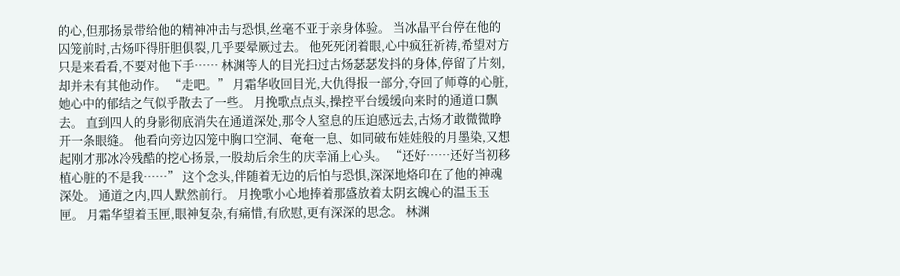的心,但那扬景带给他的精神冲击与恐惧,丝毫不亚于亲身体验。 当冰晶平台停在他的囚笼前时,古炀吓得肝胆俱裂,几乎要晕厥过去。 他死死闭着眼,心中疯狂祈祷,希望对方只是来看看,不要对他下手…… 林渊等人的目光扫过古炀瑟瑟发抖的身体,停留了片刻,却并未有其他动作。 “走吧。” 月霜华收回目光,大仇得报一部分,夺回了师尊的心脏,她心中的郁结之气似乎散去了一些。 月挽歌点点头,操控平台缓缓向来时的通道口飘去。 直到四人的身影彻底消失在通道深处,那令人窒息的压迫感远去,古炀才敢微微睁开一条眼缝。 他看向旁边囚笼中胸口空洞、奄奄一息、如同破布娃娃般的月墨染,又想起刚才那冰冷残酷的挖心扬景,一股劫后余生的庆幸涌上心头。 “还好……还好当初移植心脏的不是我……” 这个念头,伴随着无边的后怕与恐惧,深深地烙印在了他的神魂深处。 通道之内,四人默然前行。 月挽歌小心地捧着那盛放着太阴玄魄心的温玉玉匣。 月霜华望着玉匣,眼神复杂,有痛惜,有欣慰,更有深深的思念。 林渊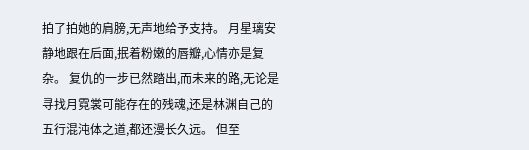拍了拍她的肩膀,无声地给予支持。 月星璃安静地跟在后面,抿着粉嫩的唇瓣,心情亦是复杂。 复仇的一步已然踏出,而未来的路,无论是寻找月霓裳可能存在的残魂,还是林渊自己的五行混沌体之道,都还漫长久远。 但至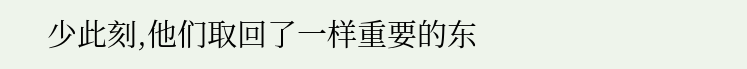少此刻,他们取回了一样重要的东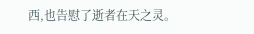西,也告慰了逝者在天之灵。